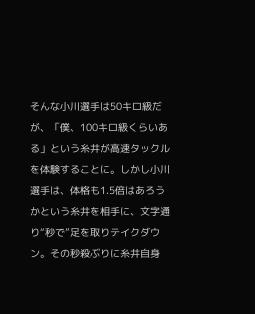そんな小川選手は50キロ級だが、「僕、100キロ級くらいある」という糸井が高速タックルを体験することに。しかし小川選手は、体格も1.5倍はあろうかという糸井を相手に、文字通り“秒で”足を取りテイクダウン。その秒殺ぶりに糸井自身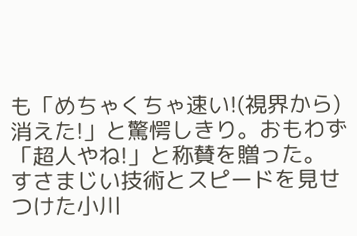も「めちゃくちゃ速い!(視界から)消えた!」と驚愕しきり。おもわず「超人やね!」と称賛を贈った。
すさまじい技術とスピードを見せつけた小川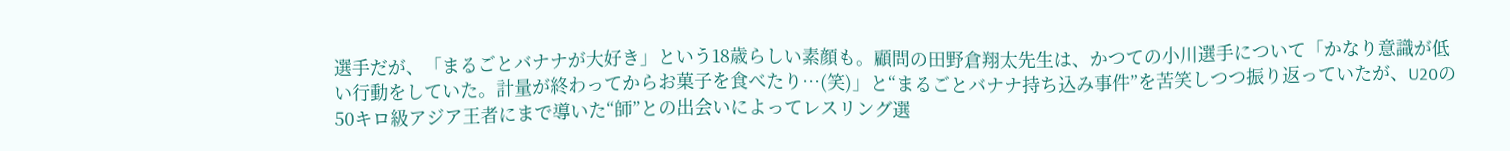選手だが、「まるごとバナナが大好き」という18歳らしい素顔も。顧問の田野倉翔太先生は、かつての小川選手について「かなり意識が低い行動をしていた。計量が終わってからお菓子を食べたり…(笑)」と“まるごとバナナ持ち込み事件”を苦笑しつつ振り返っていたが、U20の50キロ級アジア王者にまで導いた“師”との出会いによってレスリング選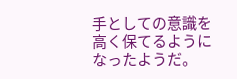手としての意識を高く保てるようになったようだ。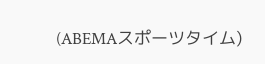(ABEMAスポーツタイム)